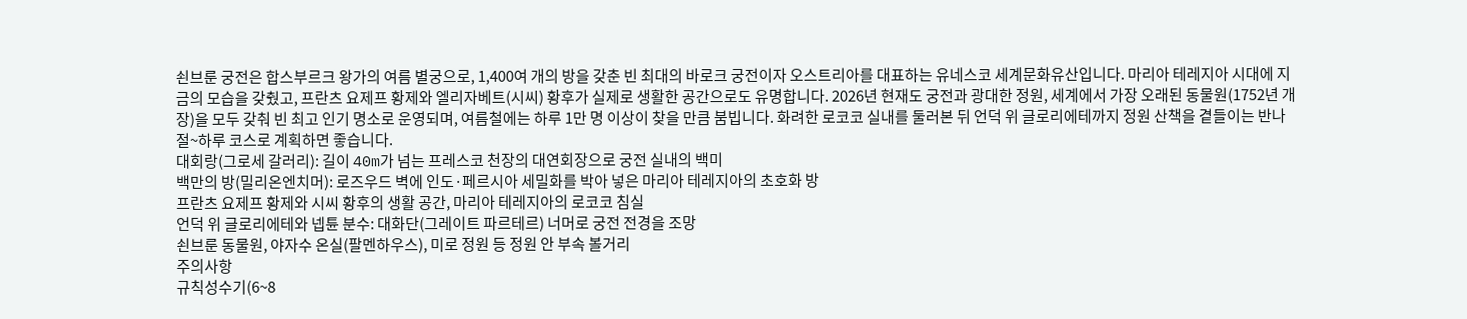쇤브룬 궁전은 합스부르크 왕가의 여름 별궁으로, 1,400여 개의 방을 갖춘 빈 최대의 바로크 궁전이자 오스트리아를 대표하는 유네스코 세계문화유산입니다. 마리아 테레지아 시대에 지금의 모습을 갖췄고, 프란츠 요제프 황제와 엘리자베트(시씨) 황후가 실제로 생활한 공간으로도 유명합니다. 2026년 현재도 궁전과 광대한 정원, 세계에서 가장 오래된 동물원(1752년 개장)을 모두 갖춰 빈 최고 인기 명소로 운영되며, 여름철에는 하루 1만 명 이상이 찾을 만큼 붐빕니다. 화려한 로코코 실내를 둘러본 뒤 언덕 위 글로리에테까지 정원 산책을 곁들이는 반나절~하루 코스로 계획하면 좋습니다.
대회랑(그로세 갈러리): 길이 40m가 넘는 프레스코 천장의 대연회장으로 궁전 실내의 백미
백만의 방(밀리온엔치머): 로즈우드 벽에 인도·페르시아 세밀화를 박아 넣은 마리아 테레지아의 초호화 방
프란츠 요제프 황제와 시씨 황후의 생활 공간, 마리아 테레지아의 로코코 침실
언덕 위 글로리에테와 넵튠 분수: 대화단(그레이트 파르테르) 너머로 궁전 전경을 조망
쇤브룬 동물원, 야자수 온실(팔멘하우스), 미로 정원 등 정원 안 부속 볼거리
주의사항
규칙성수기(6~8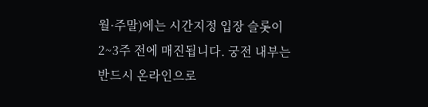월·주말)에는 시간지정 입장 슬롯이 2~3주 전에 매진됩니다. 궁전 내부는 반드시 온라인으로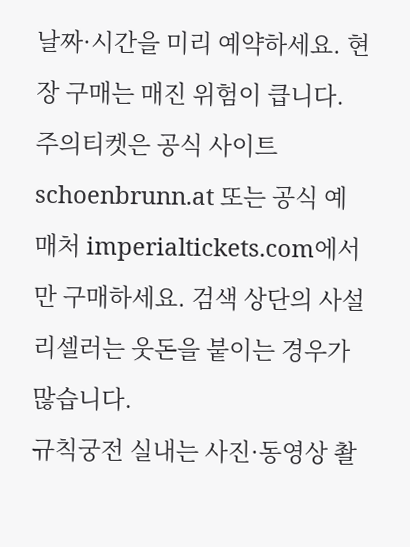날짜·시간을 미리 예약하세요. 현장 구매는 매진 위험이 큽니다.
주의티켓은 공식 사이트 schoenbrunn.at 또는 공식 예매처 imperialtickets.com에서만 구매하세요. 검색 상단의 사설 리셀러는 웃돈을 붙이는 경우가 많습니다.
규칙궁전 실내는 사진·동영상 촬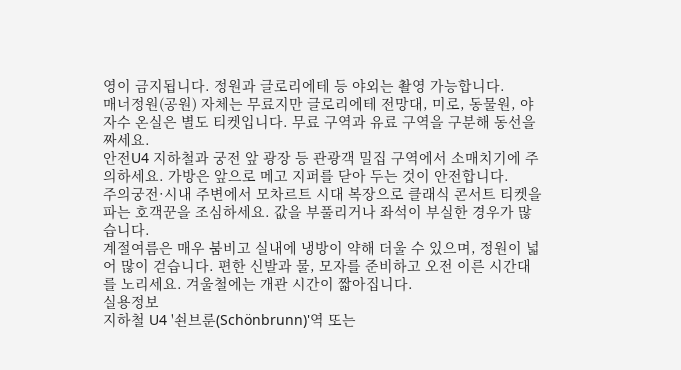영이 금지됩니다. 정원과 글로리에테 등 야외는 촬영 가능합니다.
매너정원(공원) 자체는 무료지만 글로리에테 전망대, 미로, 동물원, 야자수 온실은 별도 티켓입니다. 무료 구역과 유료 구역을 구분해 동선을 짜세요.
안전U4 지하철과 궁전 앞 광장 등 관광객 밀집 구역에서 소매치기에 주의하세요. 가방은 앞으로 메고 지퍼를 닫아 두는 것이 안전합니다.
주의궁전·시내 주변에서 모차르트 시대 복장으로 클래식 콘서트 티켓을 파는 호객꾼을 조심하세요. 값을 부풀리거나 좌석이 부실한 경우가 많습니다.
계절여름은 매우 붐비고 실내에 냉방이 약해 더울 수 있으며, 정원이 넓어 많이 걷습니다. 편한 신발과 물, 모자를 준비하고 오전 이른 시간대를 노리세요. 겨울철에는 개관 시간이 짧아집니다.
실용정보
지하철 U4 '쇤브룬(Schönbrunn)'역 또는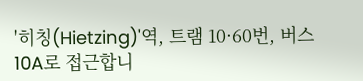'히칭(Hietzing)'역, 트램 10·60번, 버스 10A로 접근합니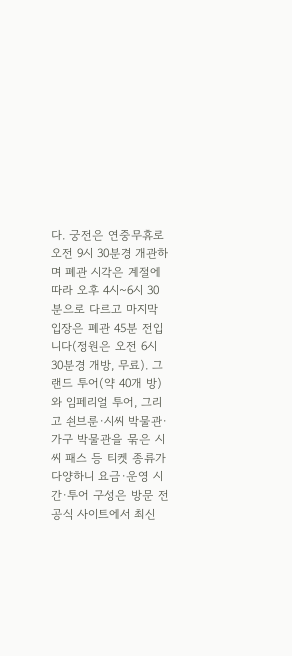다. 궁전은 연중무휴로 오전 9시 30분경 개관하며 폐관 시각은 계절에 따라 오후 4시~6시 30분으로 다르고 마지막 입장은 폐관 45분 전입니다(정원은 오전 6시 30분경 개방, 무료). 그랜드 투어(약 40개 방)와 임페리얼 투어, 그리고 쇤브룬·시씨 박물관·가구 박물관을 묶은 시씨 패스 등 티켓 종류가 다양하니 요금·운영 시간·투어 구성은 방문 전 공식 사이트에서 최신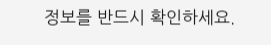정보를 반드시 확인하세요.